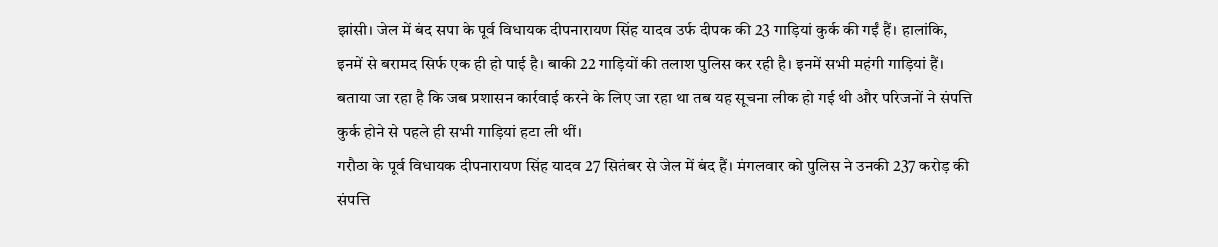झांसी। जेल में बंद सपा के पूर्व विधायक दीपनारायण सिंह यादव उर्फ दीपक की 23 गाड़ियां कुर्क की गईं हैं। हालांकि, इनमें से बरामद सिर्फ एक ही हो पाई है। बाकी 22 गाड़ियों की तलाश पुलिस कर रही है। इनमें सभी महंगी गाड़ियां हैं। बताया जा रहा है कि जब प्रशासन कार्रवाई करने के लिए जा रहा था तब यह सूचना लीक हो गई थी और परिजनों ने संपत्ति कुर्क होने से पहले ही सभी गाड़ियां हटा ली थीं।
गरौठा के पूर्व विधायक दीपनारायण सिंह यादव 27 सितंबर से जेल में बंद हैं। मंगलवार को पुलिस ने उनकी 237 करोड़ की संपत्ति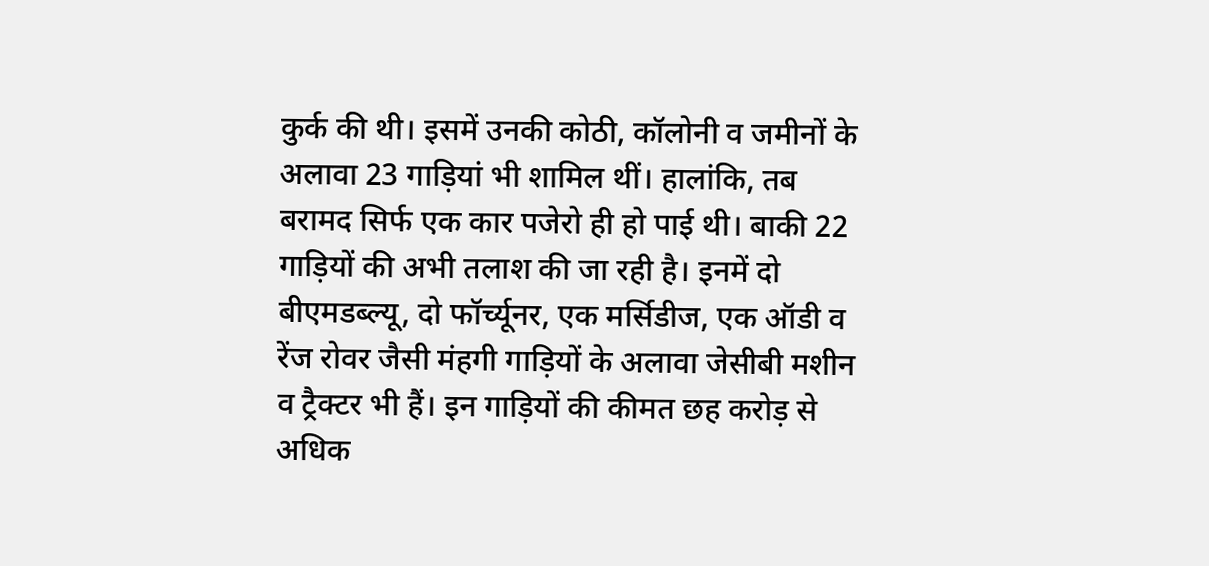कुर्क की थी। इसमें उनकी कोठी, कॉलोनी व जमीनों के अलावा 23 गाड़ियां भी शामिल थीं। हालांकि, तब बरामद सिर्फ एक कार पजेरो ही हो पाई थी। बाकी 22 गाड़ियों की अभी तलाश की जा रही है। इनमें दो बीएमडब्ल्यू, दो फॉर्च्यूनर, एक मर्सिडीज, एक ऑडी व रेंज रोवर जैसी मंहगी गाड़ियों के अलावा जेसीबी मशीन व ट्रैक्टर भी हैं। इन गाड़ियों की कीमत छह करोड़ से अधिक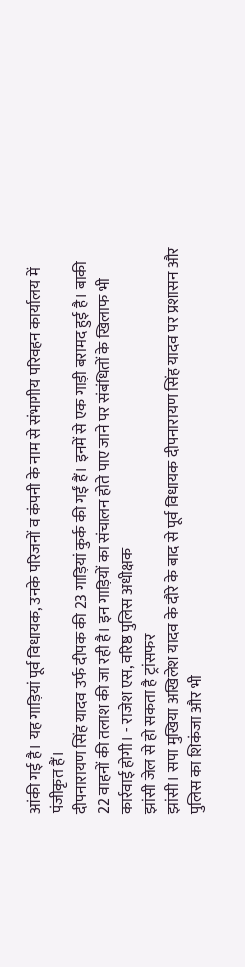आंकी गई है। यह गाड़ियां पूर्व विधायक, उनके परिजनों व कंपनी के नाम से संभागीय परिवहन कार्यालय में पंजीकृत हैं।
दीपनारायण सिंह यादव उर्फ दीपक की 23 गाड़ियां कुर्क की गईं हैं। इनमें से एक गाड़ी बरामद हुई है। बाकी 22 वाहनों की तलाश की जा रही है। इन गाड़ियों का संचालन होते पाए जाने पर संबंधितों के खिलाफ भी कार्रवाई होगी। - राजेश एस, वरिष्ठ पुलिस अधीक्षक
झांसी जेल से हो सकता है ट्रांसफर
झांसी। सपा मुखिया अखिलेश यादव के दौरे के बाद से पूर्व विधायक दीपनारायण सिंह यादव पर प्रशासन और पुलिस का शिकंजा और भी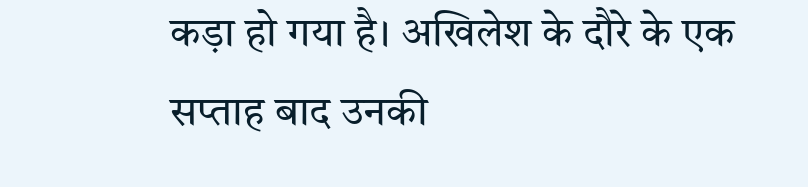कड़ा हो गया है। अखिलेश के दौरे के एक सप्ताह बाद उनकी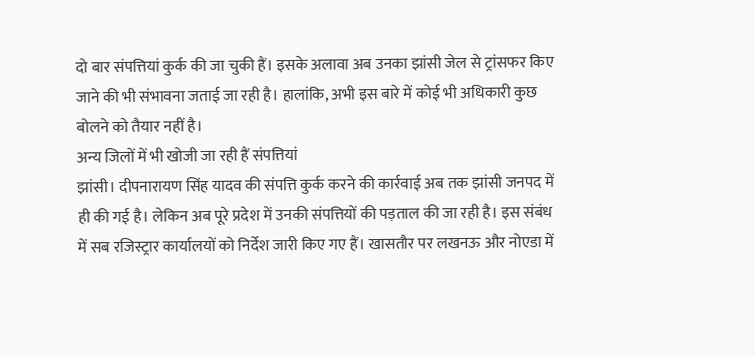दो बार संपत्तियां कुर्क की जा चुकी हैं। इसके अलावा अब उनका झांसी जेल से ट्रांसफर किए जाने की भी संभावना जताई जा रही है। हालांकि, अभी इस बारे में कोई भी अधिकारी कुछ बोलने को तैयार नहीं है।
अन्य जिलों में भी खोजी जा रही हैं संपत्तियां
झांसी। दीपनारायण सिंह यादव की संपत्ति कुर्क करने की कार्रवाई अब तक झांसी जनपद में ही की गई है। लेकिन अब पूरे प्रदेश में उनकी संपत्तियों की पड़ताल की जा रही है। इस संबंध में सब रजिस्ट्रार कार्यालयों को निर्देश जारी किए गए हैं। खासतौर पर लखनऊ और नोएडा में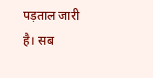पड़ताल जारी है। सब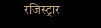रजिस्ट्रार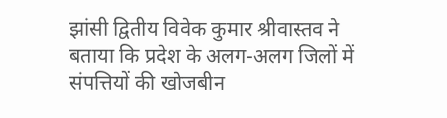झांसी द्वितीय विवेक कुमार श्रीवास्तव ने बताया कि प्रदेश के अलग-अलग जिलों में संपत्तियों की खोजबीन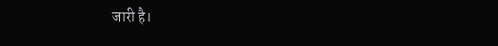जारी है।